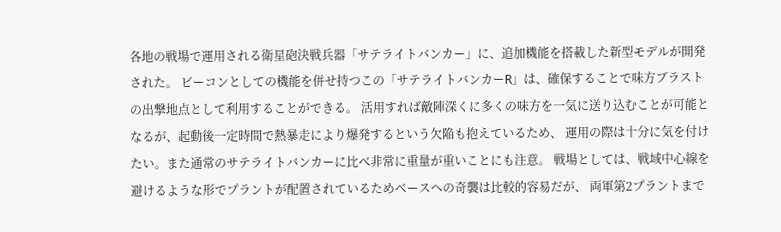各地の戦場で運用される衛星砲決戦兵器「サテライトバンカー」に、追加機能を搭載した新型モデルが開発された。 ビーコンとしての機能を併せ持つこの「サテライトバンカーR」は、確保することで味方ブラストの出撃地点として利用することができる。 活用すれば敵陣深くに多くの味方を一気に送り込むことが可能となるが、起動後一定時間で熱暴走により爆発するという欠陥も抱えているため、 運用の際は十分に気を付けたい。また通常のサテライトバンカーに比べ非常に重量が重いことにも注意。 戦場としては、戦域中心線を避けるような形でプラントが配置されているためベースへの奇襲は比較的容易だが、 両軍第2プラントまで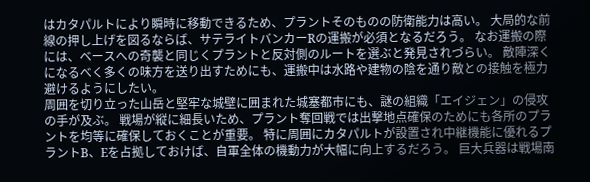はカタパルトにより瞬時に移動できるため、プラントそのものの防衛能力は高い。 大局的な前線の押し上げを図るならば、サテライトバンカーRの運搬が必須となるだろう。 なお運搬の際には、ベースへの奇襲と同じくプラントと反対側のルートを選ぶと発見されづらい。 敵陣深くになるべく多くの味方を送り出すためにも、運搬中は水路や建物の陰を通り敵との接触を極力避けるようにしたい。
周囲を切り立った山岳と堅牢な城壁に囲まれた城塞都市にも、謎の組織「エイジェン」の侵攻の手が及ぶ。 戦場が縦に細長いため、プラント奪回戦では出撃地点確保のためにも各所のプラントを均等に確保しておくことが重要。 特に周囲にカタパルトが設置され中継機能に優れるプラントB、Eを占拠しておけば、自軍全体の機動力が大幅に向上するだろう。 巨大兵器は戦場南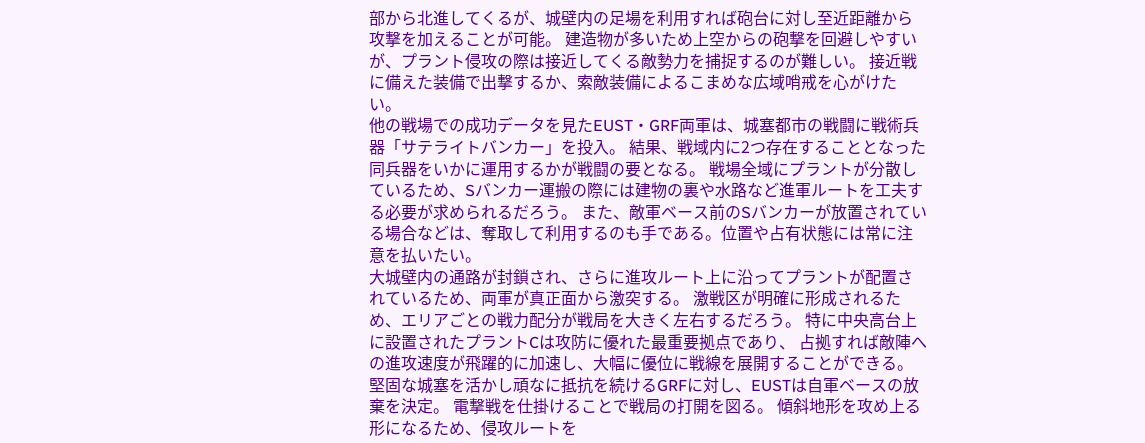部から北進してくるが、城壁内の足場を利用すれば砲台に対し至近距離から攻撃を加えることが可能。 建造物が多いため上空からの砲撃を回避しやすいが、プラント侵攻の際は接近してくる敵勢力を捕捉するのが難しい。 接近戦に備えた装備で出撃するか、索敵装備によるこまめな広域哨戒を心がけたい。
他の戦場での成功データを見たEUST・GRF両軍は、城塞都市の戦闘に戦術兵器「サテライトバンカー」を投入。 結果、戦域内に2つ存在することとなった同兵器をいかに運用するかが戦闘の要となる。 戦場全域にプラントが分散しているため、Sバンカー運搬の際には建物の裏や水路など進軍ルートを工夫する必要が求められるだろう。 また、敵軍ベース前のSバンカーが放置されている場合などは、奪取して利用するのも手である。位置や占有状態には常に注意を払いたい。
大城壁内の通路が封鎖され、さらに進攻ルート上に沿ってプラントが配置されているため、両軍が真正面から激突する。 激戦区が明確に形成されるため、エリアごとの戦力配分が戦局を大きく左右するだろう。 特に中央高台上に設置されたプラントCは攻防に優れた最重要拠点であり、 占拠すれば敵陣への進攻速度が飛躍的に加速し、大幅に優位に戦線を展開することができる。
堅固な城塞を活かし頑なに抵抗を続けるGRFに対し、EUSTは自軍ベースの放棄を決定。 電撃戦を仕掛けることで戦局の打開を図る。 傾斜地形を攻め上る形になるため、侵攻ルートを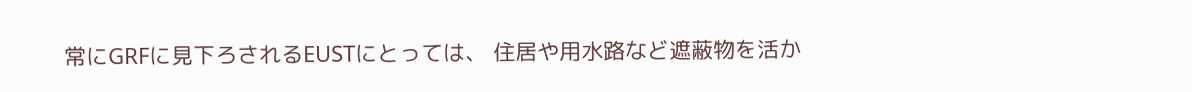常にGRFに見下ろされるEUSTにとっては、 住居や用水路など遮蔽物を活か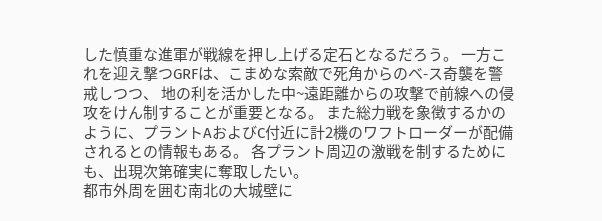した慎重な進軍が戦線を押し上げる定石となるだろう。 一方これを迎え撃つGRFは、こまめな索敵で死角からのベ-ス奇襲を警戒しつつ、 地の利を活かした中~遠距離からの攻撃で前線への侵攻をけん制することが重要となる。 また総力戦を象徴するかのように、プラントAおよびC付近に計2機のワフトローダーが配備されるとの情報もある。 各プラント周辺の激戦を制するためにも、出現次第確実に奪取したい。
都市外周を囲む南北の大城壁に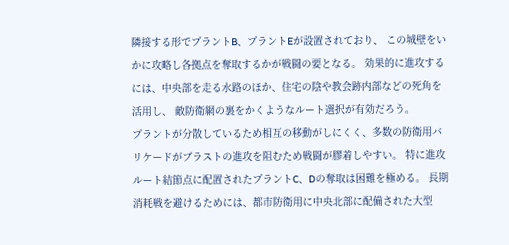隣接する形でプラントB、プラントEが設置されており、 この城壁をいかに攻略し各拠点を奪取するかが戦闘の要となる。 効果的に進攻するには、中央部を走る水路のほか、住宅の陰や教会跡内部などの死角を活用し、 敵防衛網の裏をかくようなルート選択が有効だろう。
プラントが分散しているため相互の移動がしにくく、多数の防衛用バリケードがブラストの進攻を阻むため戦闘が膠着しやすい。 特に進攻ルート結節点に配置されたプラントC、Dの奪取は困難を極める。 長期消耗戦を避けるためには、都市防衛用に中央北部に配備された大型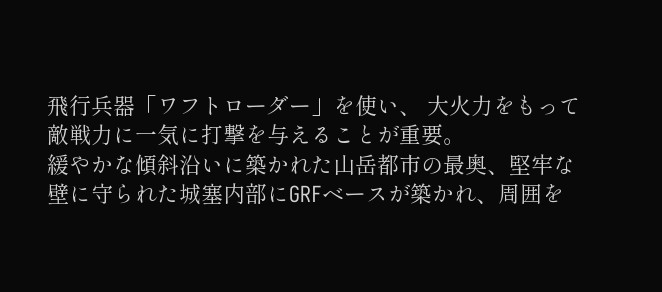飛行兵器「ワフトローダー」を使い、 大火力をもって敵戦力に一気に打撃を与えることが重要。
緩やかな傾斜沿いに築かれた山岳都市の最奥、堅牢な壁に守られた城塞内部にGRFベースが築かれ、周囲を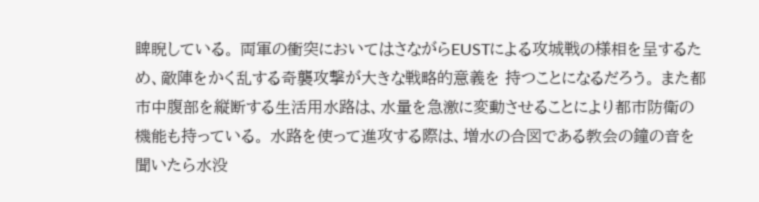睥睨している。 両軍の衝突においてはさながらEUSTによる攻城戦の様相を呈するため、敵陣をかく乱する奇襲攻撃が大きな戦略的意義を 持つことになるだろう。 また都市中腹部を縦断する生活用水路は、水量を急激に変動させることにより都市防衛の機能も持っている。 水路を使って進攻する際は、増水の合図である教会の鐘の音を聞いたら水没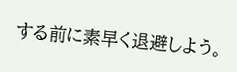する前に素早く退避しよう。